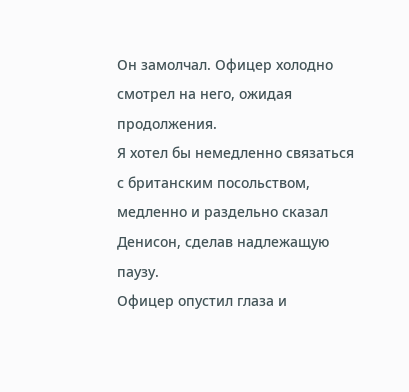Он замолчал. Офицер холодно смотрел на него, ожидая продолжения.
Я хотел бы немедленно связаться с британским посольством, медленно и раздельно сказал Денисон, сделав надлежащую паузу.
Офицер опустил глаза и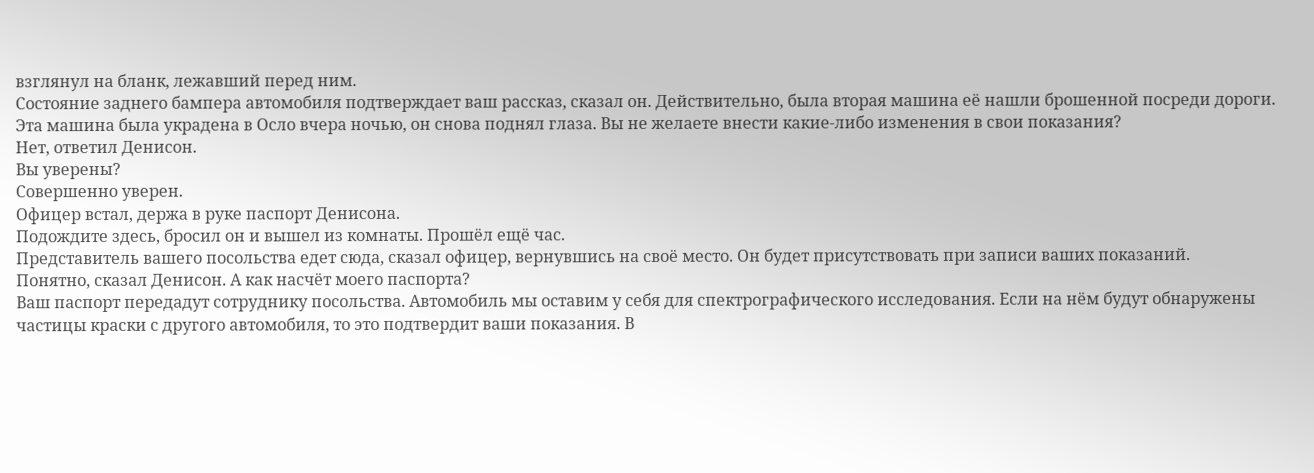взглянул на бланк, лежавший перед ним.
Состояние заднего бампера автомобиля подтверждает ваш рассказ, сказал он. Действительно, была вторая машина её нашли брошенной посреди дороги. Эта машина была украдена в Осло вчера ночью, он снова поднял глаза. Вы не желаете внести какие-либо изменения в свои показания?
Нет, ответил Денисон.
Вы уверены?
Совершенно уверен.
Офицер встал, держа в руке паспорт Денисона.
Подождите здесь, бросил он и вышел из комнаты. Прошёл ещё час.
Представитель вашего посольства едет сюда, сказал офицер, вернувшись на своё место. Он будет присутствовать при записи ваших показаний.
Понятно, сказал Денисон. А как насчёт моего паспорта?
Ваш паспорт передадут сотруднику посольства. Автомобиль мы оставим у себя для спектрографического исследования. Если на нём будут обнаружены частицы краски с другого автомобиля, то это подтвердит ваши показания. В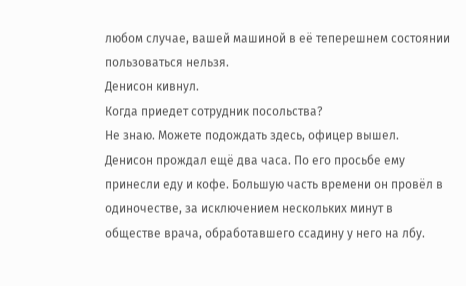любом случае, вашей машиной в её теперешнем состоянии пользоваться нельзя.
Денисон кивнул.
Когда приедет сотрудник посольства?
Не знаю. Можете подождать здесь, офицер вышел.
Денисон прождал ещё два часа. По его просьбе ему принесли еду и кофе. Большую часть времени он провёл в одиночестве, за исключением нескольких минут в обществе врача, обработавшего ссадину у него на лбу.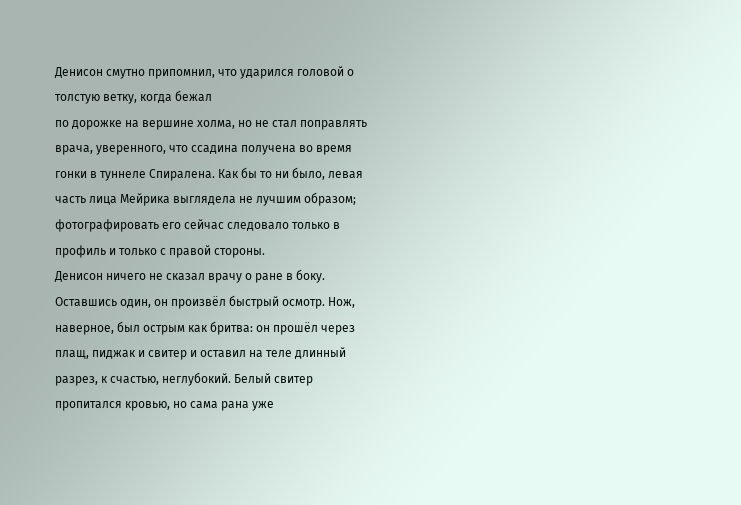Денисон смутно припомнил, что ударился головой о толстую ветку, когда бежал
по дорожке на вершине холма, но не стал поправлять врача, уверенного, что ссадина получена во время гонки в туннеле Спиралена. Как бы то ни было, левая часть лица Мейрика выглядела не лучшим образом; фотографировать его сейчас следовало только в профиль и только с правой стороны.
Денисон ничего не сказал врачу о ране в боку. Оставшись один, он произвёл быстрый осмотр. Нож, наверное, был острым как бритва: он прошёл через плащ, пиджак и свитер и оставил на теле длинный разрез, к счастью, неглубокий. Белый свитер пропитался кровью, но сама рана уже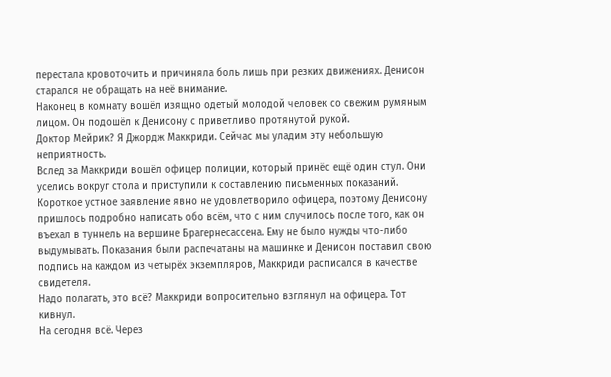перестала кровоточить и причиняла боль лишь при резких движениях. Денисон старался не обращать на неё внимание.
Наконец в комнату вошёл изящно одетый молодой человек со свежим румяным лицом. Он подошёл к Денисону с приветливо протянутой рукой.
Доктор Мейрик? Я Джордж Маккриди. Сейчас мы уладим эту небольшую неприятность.
Вслед за Маккриди вошёл офицер полиции, который принёс ещё один стул. Они уселись вокруг стола и приступили к составлению письменных показаний. Короткое устное заявление явно не удовлетворило офицера, поэтому Денисону пришлось подробно написать обо всём, что с ним случилось после того, как он въехал в туннель на вершине Брагернесассена. Ему не было нужды что-либо выдумывать. Показания были распечатаны на машинке и Денисон поставил свою подпись на каждом из четырёх экземпляров, Маккриди расписался в качестве свидетеля.
Надо полагать, это всё? Маккриди вопросительно взглянул на офицера. Тот кивнул.
На сегодня всё. Через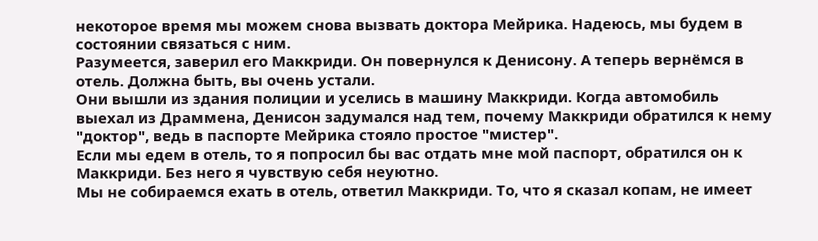некоторое время мы можем снова вызвать доктора Мейрика. Надеюсь, мы будем в состоянии связаться с ним.
Разумеется, заверил его Маккриди. Он повернулся к Денисону. А теперь вернёмся в отель. Должна быть, вы очень устали.
Они вышли из здания полиции и уселись в машину Маккриди. Когда автомобиль выехал из Драммена, Денисон задумался над тем, почему Маккриди обратился к нему "доктор", ведь в паспорте Мейрика стояло простое "мистер".
Если мы едем в отель, то я попросил бы вас отдать мне мой паспорт, обратился он к Маккриди. Без него я чувствую себя неуютно.
Мы не собираемся ехать в отель, ответил Маккриди. То, что я сказал копам, не имеет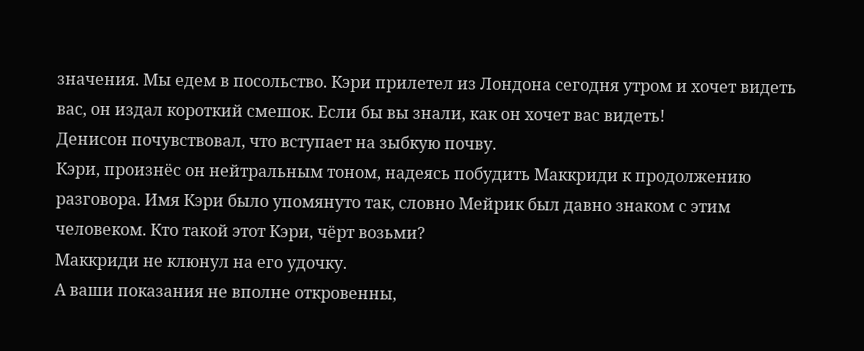значения. Мы едем в посольство. Кэри прилетел из Лондона сегодня утром и хочет видеть вас, он издал короткий смешок. Если бы вы знали, как он хочет вас видеть!
Денисон почувствовал, что вступает на зыбкую почву.
Кэри, произнёс он нейтральным тоном, надеясь побудить Маккриди к продолжению разговора. Имя Кэри было упомянуто так, словно Мейрик был давно знаком с этим человеком. Кто такой этот Кэри, чёрт возьми?
Маккриди не клюнул на его удочку.
А ваши показания не вполне откровенны,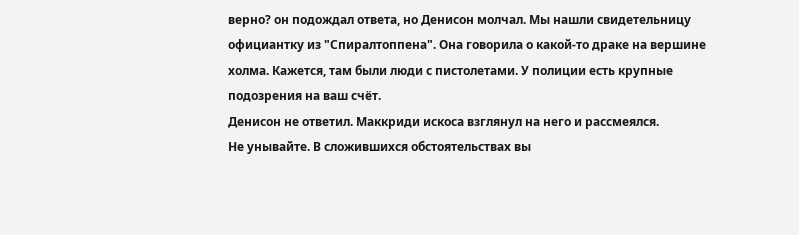верно? он подождал ответа, но Денисон молчал. Мы нашли свидетельницу официантку из "Спиралтоппена". Она говорила о какой-то драке на вершине холма. Кажется, там были люди с пистолетами. У полиции есть крупные подозрения на ваш счёт.
Денисон не ответил. Маккриди искоса взглянул на него и рассмеялся.
Не унывайте. В сложившихся обстоятельствах вы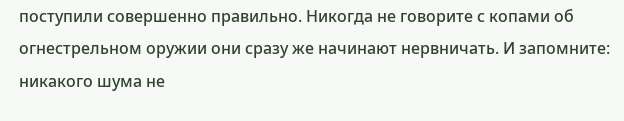поступили совершенно правильно. Никогда не говорите с копами об огнестрельном оружии они сразу же начинают нервничать. И запомните: никакого шума не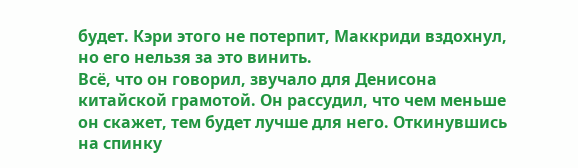будет. Кэри этого не потерпит, Маккриди вздохнул, но его нельзя за это винить.
Всё, что он говорил, звучало для Денисона китайской грамотой. Он рассудил, что чем меньше он скажет, тем будет лучше для него. Откинувшись на спинку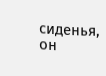сиденья, он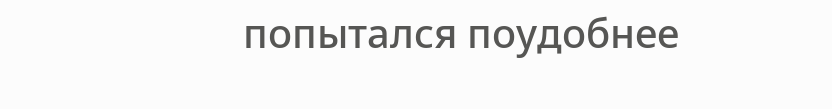попытался поудобнее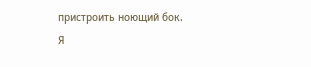пристроить ноющий бок.
Я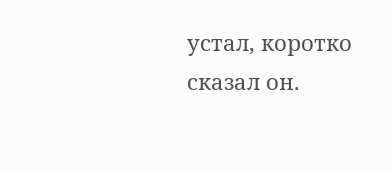устал, коротко сказал он.